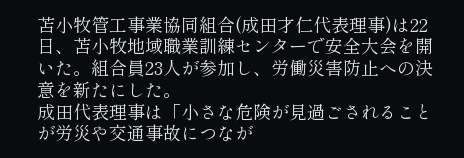苫小牧管工事業協同組合(成田才仁代表理事)は22日、苫小牧地域職業訓練センターで安全大会を開いた。組合員23人が参加し、労働災害防止への決意を新たにした。
成田代表理事は「小さな危険が見過ごされることが労災や交通事故につなが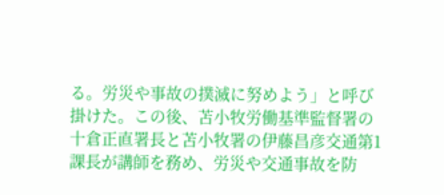る。労災や事故の撲滅に努めよう」と呼び掛けた。この後、苫小牧労働基準監督署の十倉正直署長と苫小牧署の伊藤昌彦交通第1課長が講師を務め、労災や交通事故を防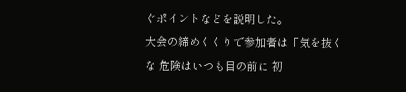ぐポイントなどを説明した。
大会の締めくくりで参加者は「気を抜くな 危険はいつも目の前に 初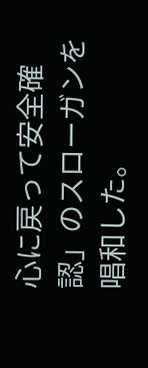心に戻って安全確認」のスローガンを唱和した。